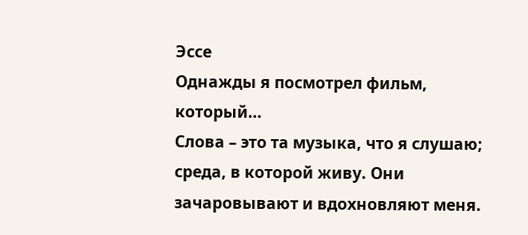Эссе
Однажды я посмотрел фильм, который…
Слова – это та музыка, что я слушаю; среда, в которой живу. Они зачаровывают и вдохновляют меня.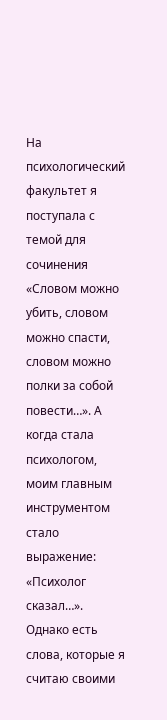На психологический факультет я поступала с темой для сочинения «Словом можно убить, словом можно спасти, словом можно полки за собой повести…». А когда стала психологом, моим главным инструментом стало выражение: «Психолог сказал…». Однако есть слова, которые я считаю своими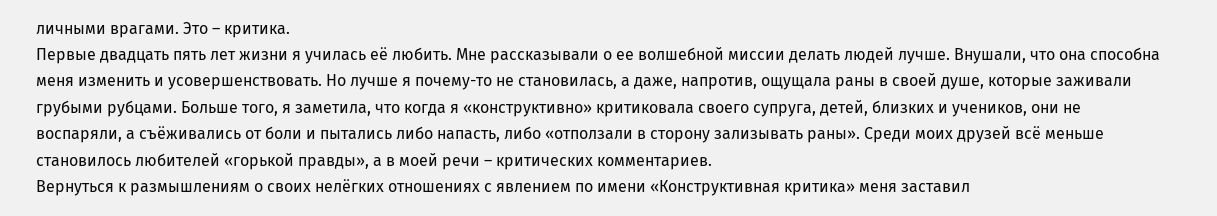личными врагами. Это – критика.
Первые двадцать пять лет жизни я училась её любить. Мне рассказывали о ее волшебной миссии делать людей лучше. Внушали, что она способна меня изменить и усовершенствовать. Но лучше я почему-то не становилась, а даже, напротив, ощущала раны в своей душе, которые заживали грубыми рубцами. Больше того, я заметила, что когда я «конструктивно» критиковала своего супруга, детей, близких и учеников, они не воспаряли, а съёживались от боли и пытались либо напасть, либо «отползали в сторону зализывать раны». Среди моих друзей всё меньше становилось любителей «горькой правды», а в моей речи – критических комментариев.
Вернуться к размышлениям о своих нелёгких отношениях с явлением по имени «Конструктивная критика» меня заставил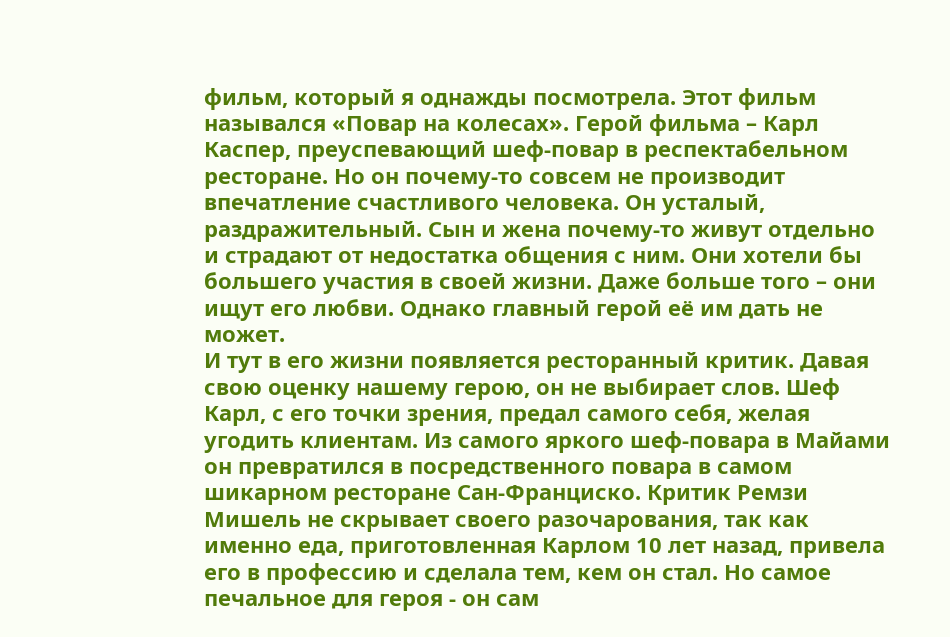фильм, который я однажды посмотрела. Этот фильм назывался «Повар на колесах». Герой фильма – Карл Каспер, преуспевающий шеф-повар в респектабельном ресторане. Но он почему-то совсем не производит впечатление счастливого человека. Он усталый, раздражительный. Сын и жена почему-то живут отдельно и страдают от недостатка общения с ним. Они хотели бы большего участия в своей жизни. Даже больше того – они ищут его любви. Однако главный герой её им дать не может.
И тут в его жизни появляется ресторанный критик. Давая свою оценку нашему герою, он не выбирает слов. Шеф Карл, с его точки зрения, предал самого себя, желая угодить клиентам. Из самого яркого шеф-повара в Майами он превратился в посредственного повара в самом шикарном ресторане Сан-Франциско. Критик Ремзи Мишель не скрывает своего разочарования, так как именно еда, приготовленная Карлом 10 лет назад, привела его в профессию и сделала тем, кем он стал. Но самое печальное для героя - он сам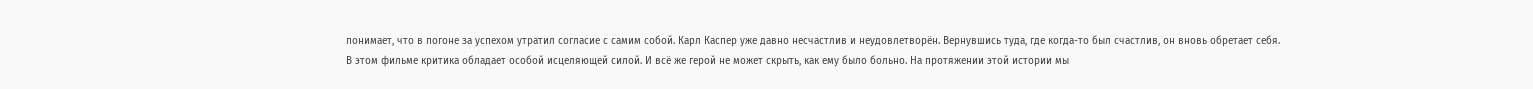понимает, что в погоне за успехом утратил согласие с самим собой. Карл Каспер уже давно несчастлив и неудовлетворён. Вернувшись туда, где когда-то был счастлив, он вновь обретает себя.
В этом фильме критика обладает особой исцеляющей силой. И всё же герой не может скрыть, как ему было больно. На протяжении этой истории мы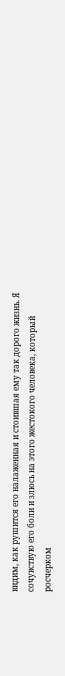видим, как рушится его налаженная и стоившая ему так дорого жизнь. Я сочувствую его боли и злюсь на этого жестокого человека, который росчерком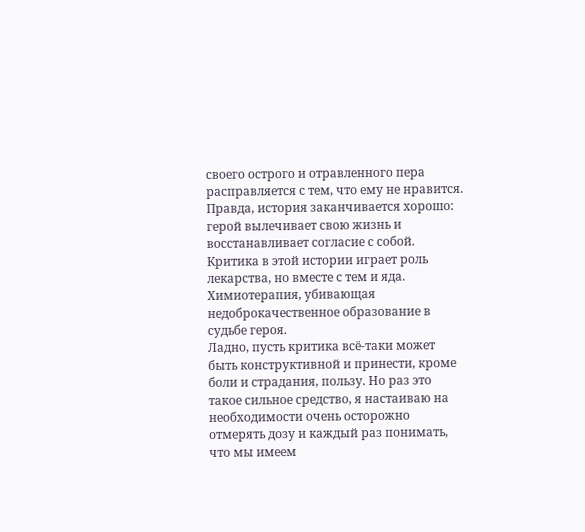своего острого и отравленного пера расправляется с тем, что ему не нравится. Правда, история заканчивается хорошо: герой вылечивает свою жизнь и восстанавливает согласие с собой. Критика в этой истории играет роль лекарства, но вместе с тем и яда. Химиотерапия, убивающая недоброкачественное образование в судьбе героя.
Ладно, пусть критика всё-таки может быть конструктивной и принести, кроме боли и страдания, пользу. Но раз это такое сильное средство, я настаиваю на необходимости очень осторожно отмерять дозу и каждый раз понимать, что мы имеем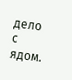дело с ядом.